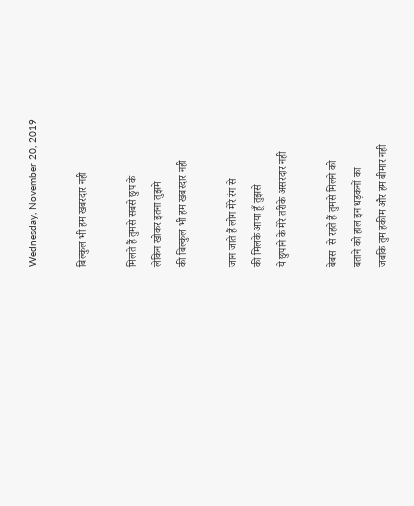Wednesday, November 20, 2019

बिल्कुल भी हम खबरदार नही

मिलते हैं तुमसे सबसे छुप के
लेकिन खोकर इतना तुझमे
की बिल्कुल भी हम खबरदार नही

जान जाते हैं लोग मेरे रंग से
की मिलके आया हूँ तुझसे
ये छुपाने के मेरे तरीके असरदार नही

बेबस  से रहते हैं तुमसे मिलने को
बताने को हाल इन धड़कनों का
जबकि तुम हकीम और हम बीमार नही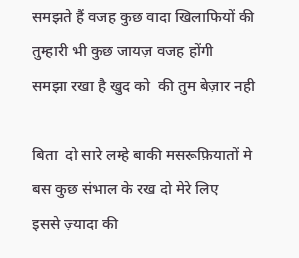समझते हैं वजह कुछ वादा खिलाफियों की
तुम्हारी भी कुछ जायज़ वजह होंगी
समझा रखा है खुद को  की तुम बेज़ार नही

बिता  दो सारे लम्हे बाकी मसरूफ़ियातों मे
बस कुछ संभाल के रख दो मेरे लिए
इससे ज़्यादा की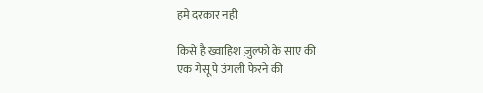हमे दरकार नही

किसे है ख्वाहिश ज़ुल्फो के साए की
एक गेसू पे उंगली फेरने की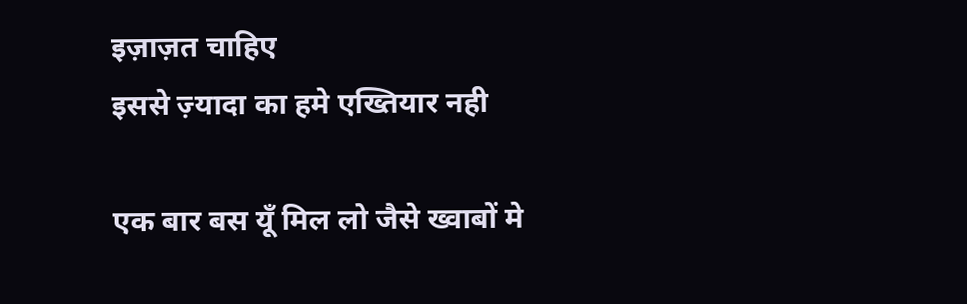इज़ाज़त चाहिए
इससे ज़्यादा का हमे एख्तियार नही

एक बार बस यूँ मिल लो जैसे ख्वाबों मे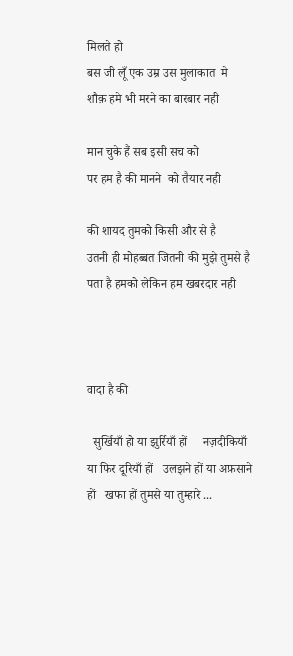मिलते हो
बस जी लूँ एक उम्र उस मुलाकात  मे
शौक़ हमे भी मरने का बारबार नही

मान चुके हैं सब इसी सच को
पर हम है की मानने  को तैयार नही

की शायद तुमको किसी और से है
उतनी ही मोहब्बत जितनी की मुझे तुमसे है
पता है हमको लेकिन हम खबरदार नही



वादा है की

  सुर्खियाँ हो या झुर्रियाँ हों     नज़दीकियाँ या फिर दूरियाँ हों   उलझने हों या अफ़साने हों   खफा हों तुमसे या तुम्हारे ...